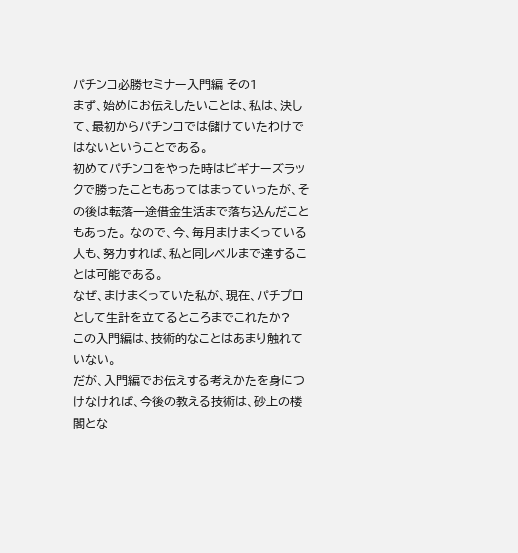パチンコ必勝セミナー入門編 その1
まず、始めにお伝えしたいことは、私は、決して、最初からパチンコでは儲けていたわけではないということである。
初めてパチンコをやった時はビギナーズラックで勝ったこともあってはまっていったが、その後は転落一途借金生活まで落ち込んだこともあった。 なので、今、毎月まけまくっている人も、努力すれば、私と同レベルまで達することは可能である。
なぜ、まけまくっていた私が、現在、パチプロとして生計を立てるところまでこれたか?
この入門編は、技術的なことはあまり触れていない。
だが、入門編でお伝えする考えかたを身につけなければ、今後の教える技術は、砂上の楼閣とな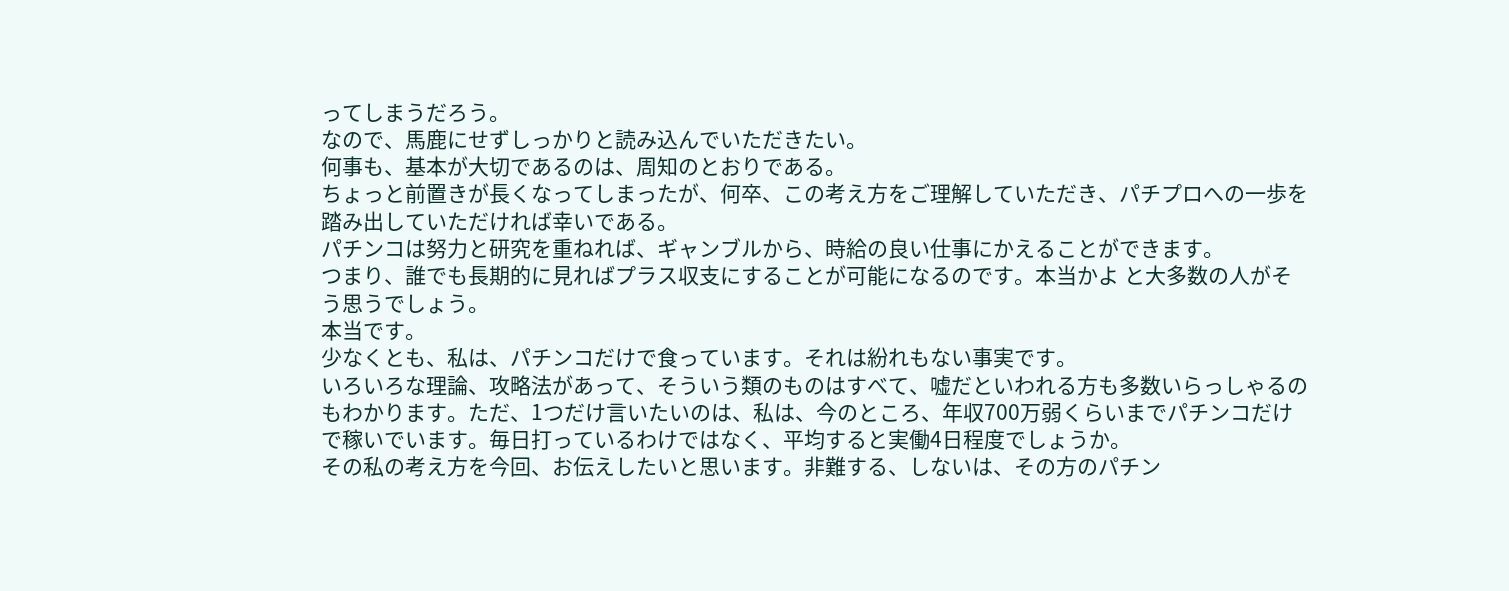ってしまうだろう。
なので、馬鹿にせずしっかりと読み込んでいただきたい。
何事も、基本が大切であるのは、周知のとおりである。
ちょっと前置きが長くなってしまったが、何卒、この考え方をご理解していただき、パチプロへの一歩を踏み出していただければ幸いである。
パチンコは努力と研究を重ねれば、ギャンブルから、時給の良い仕事にかえることができます。
つまり、誰でも長期的に見ればプラス収支にすることが可能になるのです。本当かよ と大多数の人がそう思うでしょう。
本当です。
少なくとも、私は、パチンコだけで食っています。それは紛れもない事実です。
いろいろな理論、攻略法があって、そういう類のものはすべて、嘘だといわれる方も多数いらっしゃるのもわかります。ただ、1つだけ言いたいのは、私は、今のところ、年収700万弱くらいまでパチンコだけで稼いでいます。毎日打っているわけではなく、平均すると実働4日程度でしょうか。
その私の考え方を今回、お伝えしたいと思います。非難する、しないは、その方のパチン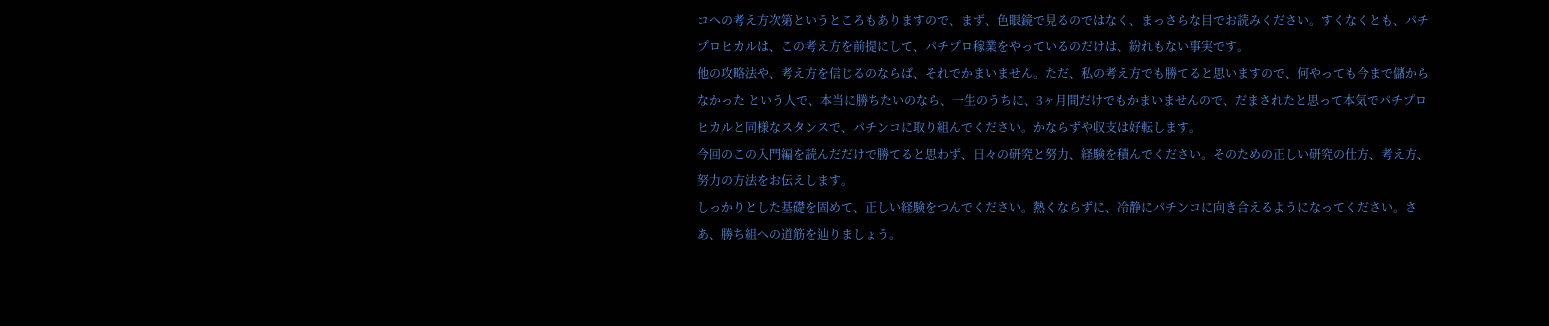コへの考え方次第というところもありますので、まず、色眼鏡で見るのではなく、まっさらな目でお読みください。すくなくとも、パチプロヒカルは、この考え方を前提にして、パチプロ稼業をやっているのだけは、紛れもない事実です。
他の攻略法や、考え方を信じるのならば、それでかまいません。ただ、私の考え方でも勝てると思いますので、何やっても今まで儲からなかった という人で、本当に勝ちたいのなら、一生のうちに、3ヶ月間だけでもかまいませんので、だまされたと思って本気でパチプロヒカルと同様なスタンスで、パチンコに取り組んでください。かならずや収支は好転します。
今回のこの入門編を読んだだけで勝てると思わず、日々の研究と努力、経験を積んでください。そのための正しい研究の仕方、考え方、努力の方法をお伝えします。
しっかりとした基礎を固めて、正しい経験をつんでください。熱くならずに、冷静にパチンコに向き合えるようになってください。さあ、勝ち組への道筋を辿りましょう。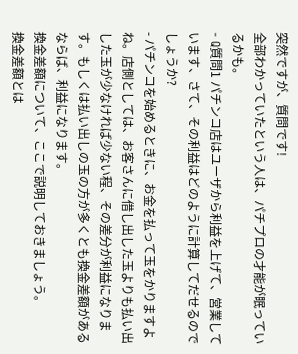突然ですが、質問です!
全部わかっていたという人は、パチプロの才能が眠っているかも。
- Q質問1 パチンコ店はユーザから利益を上げて、営業しています、さて、その利益はどのように計算してだせるのでしょうか?
- パチンコを始めるときに、お金を払って玉をかりますよね。店側としては、お客さんに借し出した玉よりも払い出した玉が少なければ少ない程、その差分が利益になります。もしくは払い出しの玉の方が多くとも換金差額があるならば、利益になります。
換金差額について、ここで説明しておきましょう。
換金差額とは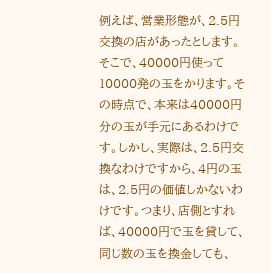例えば、営業形態が、2.5円交換の店があったとします。そこで、40000円使って10000発の玉をかります。その時点で、本来は40000円分の玉が手元にあるわけです。しかし、実際は、2.5円交換なわけですから、4円の玉は、2.5円の価値しかないわけです。つまり、店側とすれば、40000円で玉を貸して、同じ数の玉を換金しても、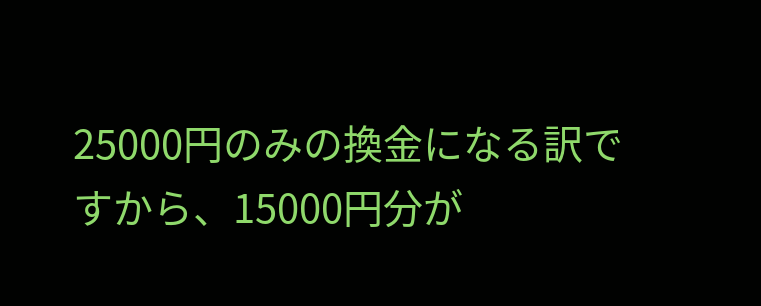25000円のみの換金になる訳ですから、15000円分が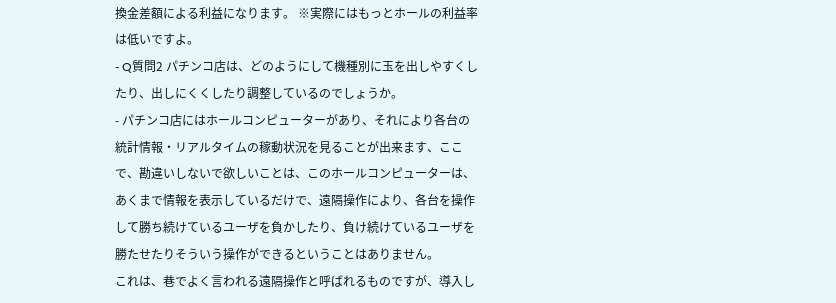換金差額による利益になります。 ※実際にはもっとホールの利益率は低いですよ。
- Q質問2 パチンコ店は、どのようにして機種別に玉を出しやすくしたり、出しにくくしたり調整しているのでしょうか。
- パチンコ店にはホールコンピューターがあり、それにより各台の統計情報・リアルタイムの稼動状況を見ることが出来ます、ここで、勘違いしないで欲しいことは、このホールコンピューターは、あくまで情報を表示しているだけで、遠隔操作により、各台を操作して勝ち続けているユーザを負かしたり、負け続けているユーザを勝たせたりそういう操作ができるということはありません。
これは、巷でよく言われる遠隔操作と呼ばれるものですが、導入し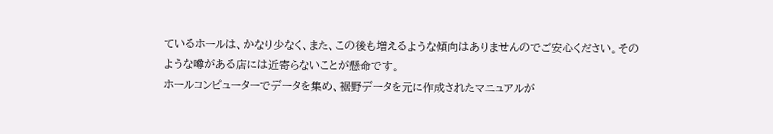ているホールは、かなり少なく、また、この後も増えるような傾向はありませんのでご安心ください。そのような噂がある店には近寄らないことが懸命です。
ホールコンピューターでデータを集め、裾野データを元に作成されたマニュアルが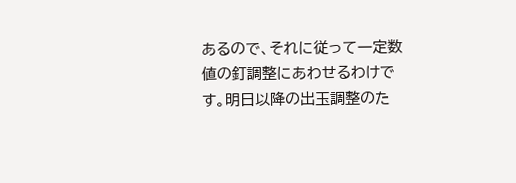あるので、それに従って一定数値の釘調整にあわせるわけです。明日以降の出玉調整のた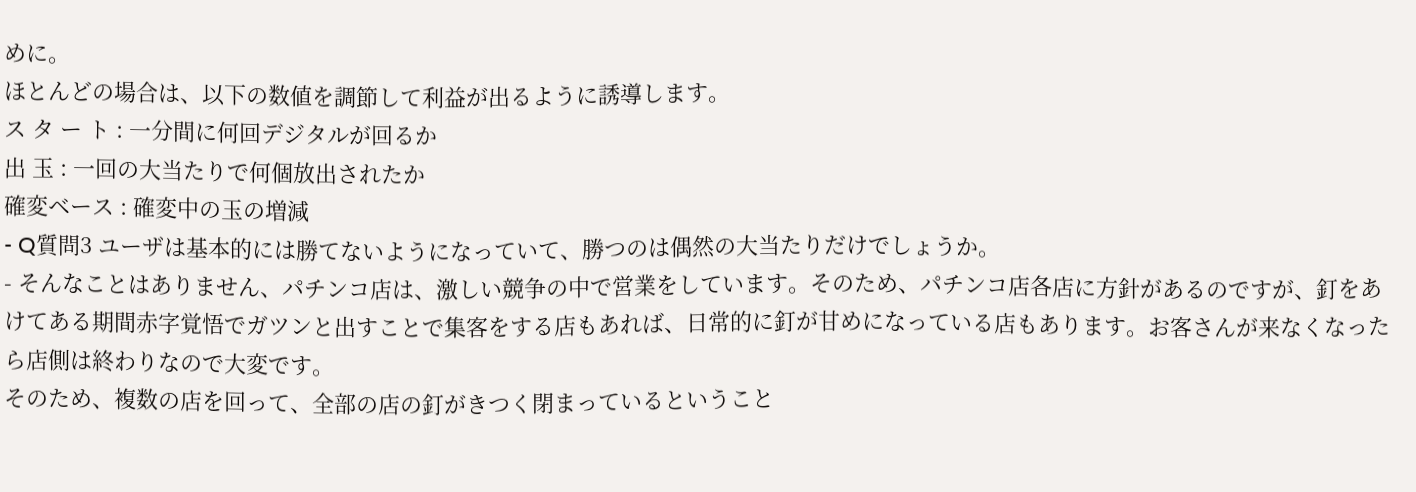めに。
ほとんどの場合は、以下の数値を調節して利益が出るように誘導します。
ス タ ー ト : 一分間に何回デジタルが回るか
出 玉 : 一回の大当たりで何個放出されたか
確変ベース : 確変中の玉の増減
- Q質問3 ユーザは基本的には勝てないようになっていて、勝つのは偶然の大当たりだけでしょうか。
- そんなことはありません、パチンコ店は、激しい競争の中で営業をしています。そのため、パチンコ店各店に方針があるのですが、釘をあけてある期間赤字覚悟でガツンと出すことで集客をする店もあれば、日常的に釘が甘めになっている店もあります。お客さんが来なくなったら店側は終わりなので大変です。
そのため、複数の店を回って、全部の店の釘がきつく閉まっているということ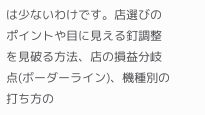は少ないわけです。店選びのポイントや目に見える釘調整を見破る方法、店の損益分岐点(ボーダーライン)、機種別の打ち方の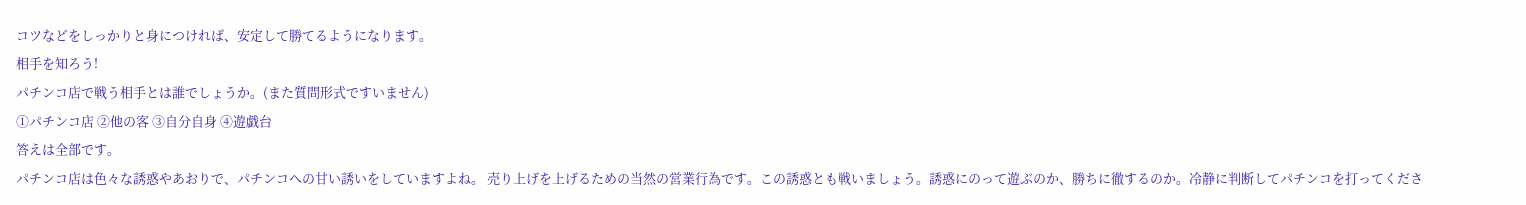コツなどをしっかりと身につければ、安定して勝てるようになります。
相手を知ろう!
パチンコ店で戦う相手とは誰でしょうか。(また質問形式ですいません)
①パチンコ店 ②他の客 ③自分自身 ④遊戯台
答えは全部です。
パチンコ店は色々な誘惑やあおりで、パチンコへの甘い誘いをしていますよね。 売り上げを上げるための当然の営業行為です。この誘惑とも戦いましょう。誘惑にのって遊ぶのか、勝ちに徹するのか。冷静に判断してパチンコを打ってくださ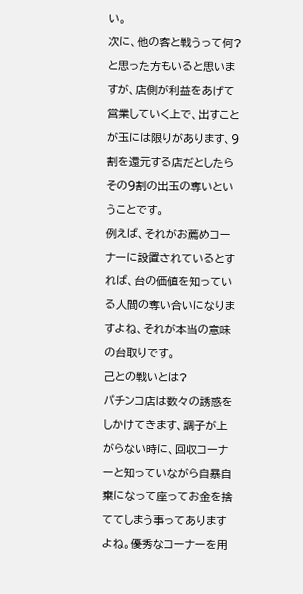い。
次に、他の客と戦うって何?
と思った方もいると思いますが、店側が利益をあげて営業していく上で、出すことが玉には限りがあります、9割を還元する店だとしたらその9割の出玉の奪いということです。
例えば、それがお薦めコーナーに設置されているとすれば、台の価値を知っている人間の奪い合いになりますよね、それが本当の意味の台取りです。
己との戦いとは?
パチンコ店は数々の誘惑をしかけてきます、調子が上がらない時に、回収コーナーと知っていながら自暴自棄になって座ってお金を捨ててしまう事ってありますよね。優秀なコーナーを用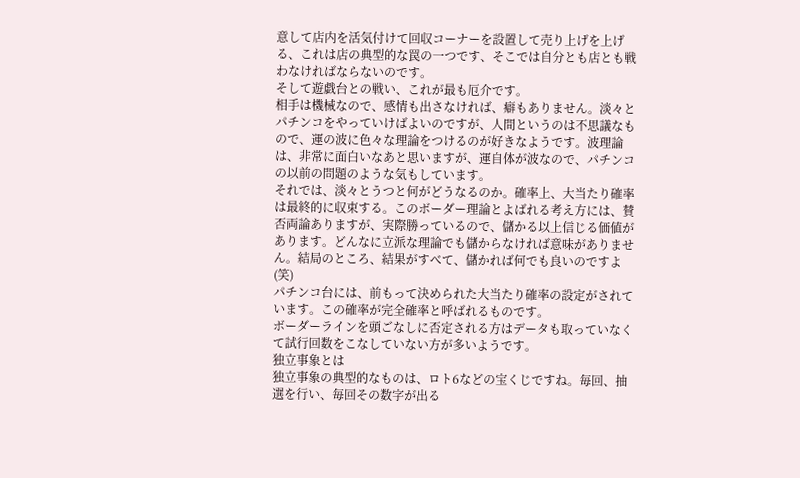意して店内を活気付けて回収コーナーを設置して売り上げを上げる、これは店の典型的な罠の一つです、そこでは自分とも店とも戦わなければならないのです。
そして遊戯台との戦い、これが最も厄介です。
相手は機械なので、感情も出さなければ、癖もありません。淡々とパチンコをやっていけばよいのですが、人間というのは不思議なもので、運の波に色々な理論をつけるのが好きなようです。波理論は、非常に面白いなあと思いますが、運自体が波なので、パチンコの以前の問題のような気もしています。
それでは、淡々とうつと何がどうなるのか。確率上、大当たり確率は最終的に収束する。このボーダー理論とよばれる考え方には、賛否両論ありますが、実際勝っているので、儲かる以上信じる価値があります。どんなに立派な理論でも儲からなければ意味がありません。結局のところ、結果がすべて、儲かれば何でも良いのですよ(笑)
パチンコ台には、前もって決められた大当たり確率の設定がされています。この確率が完全確率と呼ばれるものです。
ボーダーラインを頭ごなしに否定される方はデータも取っていなくて試行回数をこなしていない方が多いようです。
独立事象とは
独立事象の典型的なものは、ロト6などの宝くじですね。毎回、抽選を行い、毎回その数字が出る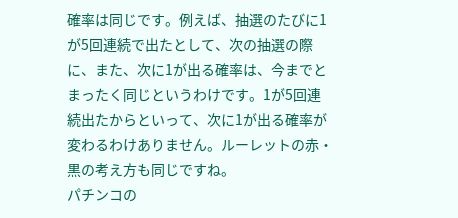確率は同じです。例えば、抽選のたびに1が5回連続で出たとして、次の抽選の際に、また、次に1が出る確率は、今までとまったく同じというわけです。1が5回連続出たからといって、次に1が出る確率が変わるわけありません。ルーレットの赤・黒の考え方も同じですね。
パチンコの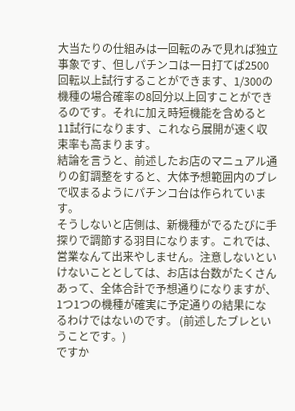大当たりの仕組みは一回転のみで見れば独立事象です、但しパチンコは一日打てば2500回転以上試行することができます、1/300の機種の場合確率の8回分以上回すことができるのです。それに加え時短機能を含めると11試行になります、これなら展開が速く収束率も高まります。
結論を言うと、前述したお店のマニュアル通りの釘調整をすると、大体予想範囲内のブレで収まるようにパチンコ台は作られています。
そうしないと店側は、新機種がでるたびに手探りで調節する羽目になります。これでは、営業なんて出来やしません。注意しないといけないこととしては、お店は台数がたくさんあって、全体合計で予想通りになりますが、1つ1つの機種が確実に予定通りの結果になるわけではないのです。 (前述したブレということです。)
ですか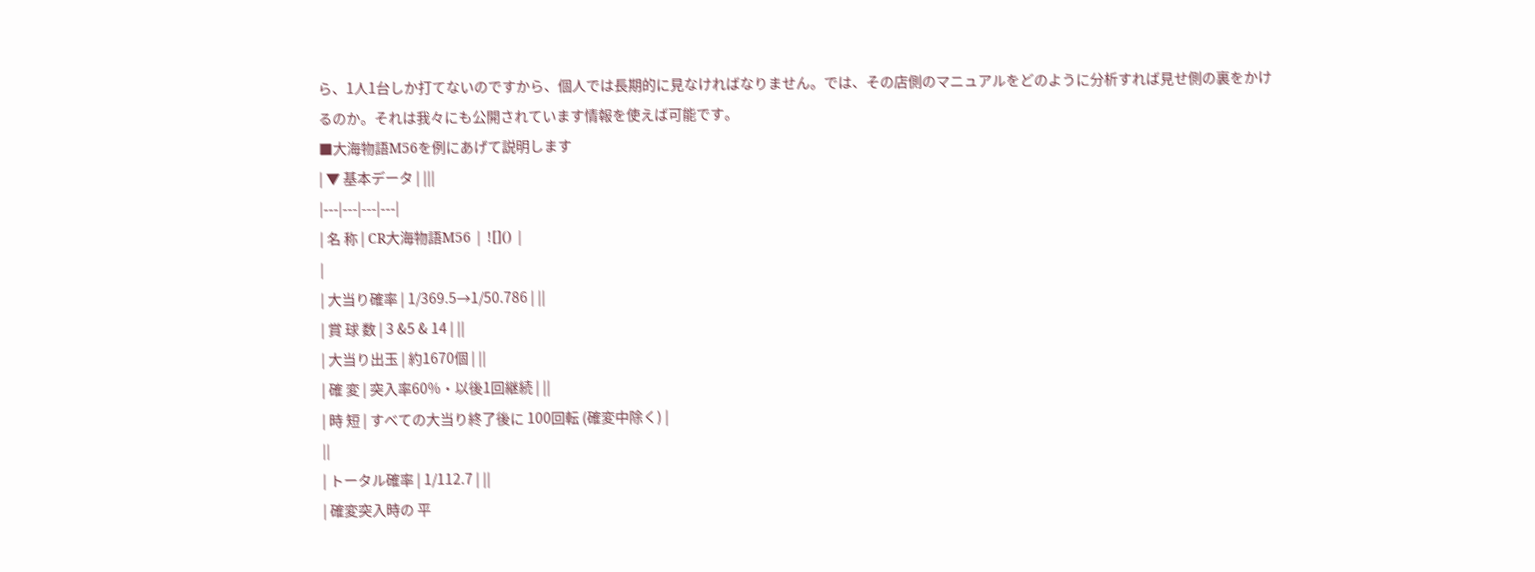ら、1人1台しか打てないのですから、個人では長期的に見なければなりません。では、その店側のマニュアルをどのように分析すれば見せ側の裏をかけるのか。それは我々にも公開されています情報を使えば可能です。
■大海物語M56を例にあげて説明します
| ▼ 基本データ | |||
|---|---|---|---|
| 名 称 | CR大海物語M56 | ![]() |
|
| 大当り確率 | 1/369.5→1/50.786 | ||
| 賞 球 数 | 3 &5 & 14 | ||
| 大当り出玉 | 約1670個 | ||
| 確 変 | 突入率60%・以後1回継続 | ||
| 時 短 | すべての大当り終了後に 100回転 (確変中除く) |
||
| トータル確率 | 1/112.7 | ||
| 確変突入時の 平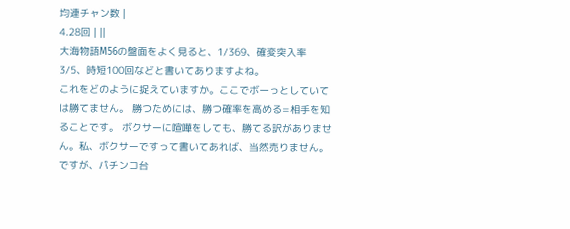均連チャン数 |
4.28回 | ||
大海物語M56の盤面をよく見ると、1/369、確変突入率3/5、時短100回などと書いてありますよね。
これをどのように捉えていますか。ここでボーっとしていては勝てません。 勝つためには、勝つ確率を高める=相手を知ることです。 ボクサーに喧嘩をしても、勝てる訳がありません。私、ボクサーですって書いてあれば、当然売りません。
ですが、パチンコ台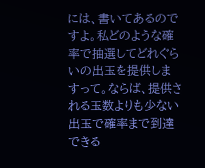には、書いてあるのですよ。私どのような確率で抽選してどれぐらいの出玉を提供しますって。ならば、提供される玉数よりも少ない出玉で確率まで到達できる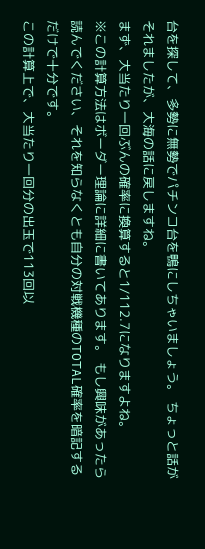台を探して、多勢に無勢でパチンコ台を鴨にしちゃいましょう。 ちょっと話がそれましたが、大海の話に戻しますね。
まず、大当たり一回ぶんの確率に換算すると1/112.7になりますよね。
※この計算方法はボーダー理論に詳細に書いてあります。 もし興味があったら読んでください、それを知らなくとも自分の対戦機種のTOTAL確率を暗記するだけで十分です。
この計算上で、大当たり一回分の出玉で113回以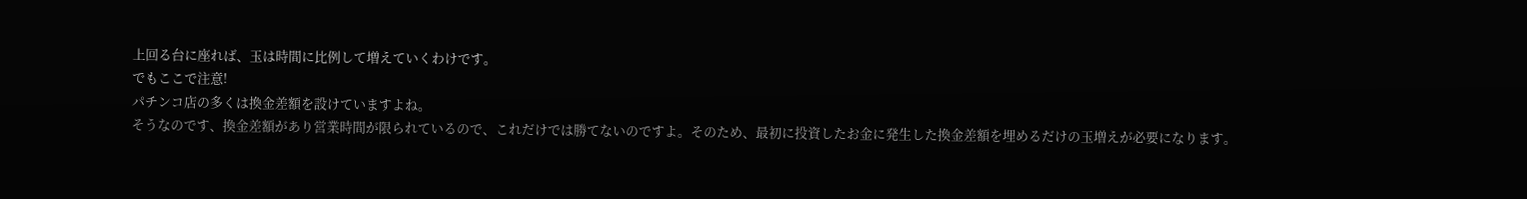上回る台に座れば、玉は時間に比例して増えていくわけです。
でもここで注意!
パチンコ店の多くは換金差額を設けていますよね。
そうなのです、換金差額があり営業時間が限られているので、これだけでは勝てないのですよ。そのため、最初に投資したお金に発生した換金差額を埋めるだけの玉増えが必要になります。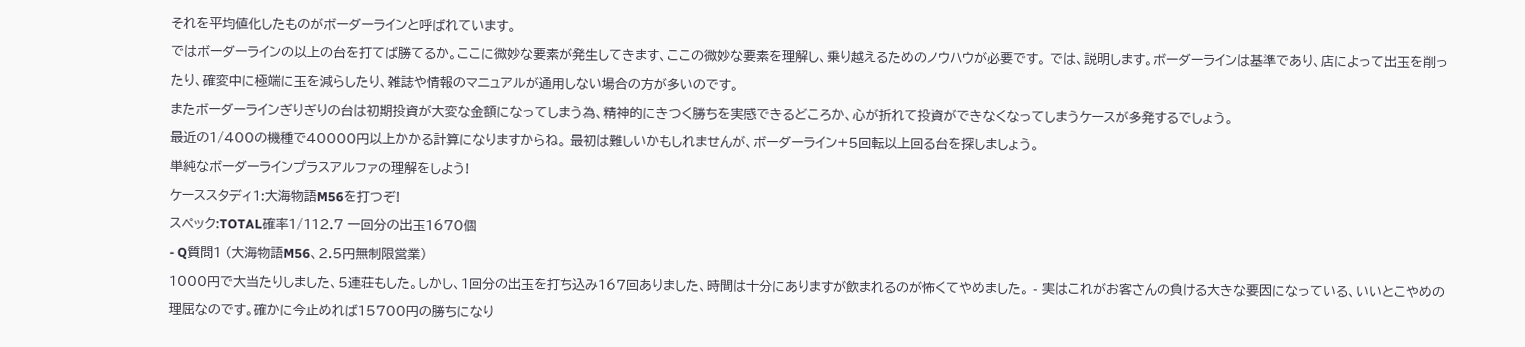それを平均値化したものがボーダーラインと呼ばれています。
ではボーダーラインの以上の台を打てば勝てるか。ここに微妙な要素が発生してきます、ここの微妙な要素を理解し、乗り越えるためのノウハウが必要です。 では、説明します。ボーダーラインは基準であり、店によって出玉を削ったり、確変中に極端に玉を減らしたり、雑誌や情報のマニュアルが通用しない場合の方が多いのです。
またボーダーラインぎりぎりの台は初期投資が大変な金額になってしまう為、精神的にきつく勝ちを実感できるどころか、心が折れて投資ができなくなってしまうケースが多発するでしょう。
最近の1/400の機種で40000円以上かかる計算になりますからね。 最初は難しいかもしれませんが、ボーダーライン+5回転以上回る台を探しましょう。
単純なボーダーラインプラスアルファの理解をしよう!
ケーススタディ1:大海物語M56を打つぞ!
スペック:TOTAL確率1/112.7 一回分の出玉1670個
- Q質問1 (大海物語M56、2.5円無制限営業)
1000円で大当たりしました、5連荘もした。しかし、1回分の出玉を打ち込み167回ありました、時間は十分にありますが飲まれるのが怖くてやめました。 - 実はこれがお客さんの負ける大きな要因になっている、いいとこやめの理屈なのです。確かに今止めれば15700円の勝ちになり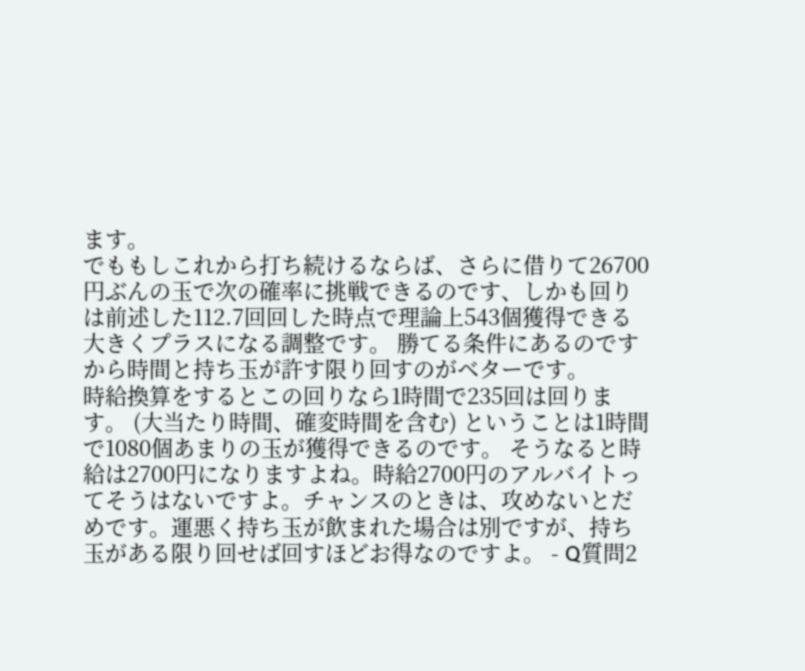ます。
でももしこれから打ち続けるならば、さらに借りて26700円ぶんの玉で次の確率に挑戦できるのです、しかも回りは前述した112.7回回した時点で理論上543個獲得できる大きくプラスになる調整です。 勝てる条件にあるのですから時間と持ち玉が許す限り回すのがベターです。
時給換算をするとこの回りなら1時間で235回は回ります。 (大当たり時間、確変時間を含む) ということは1時間で1080個あまりの玉が獲得できるのです。 そうなると時給は2700円になりますよね。時給2700円のアルバイトってそうはないですよ。チャンスのときは、攻めないとだめです。運悪く持ち玉が飲まれた場合は別ですが、持ち玉がある限り回せば回すほどお得なのですよ。 - Q質問2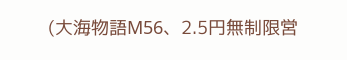(大海物語M56、2.5円無制限営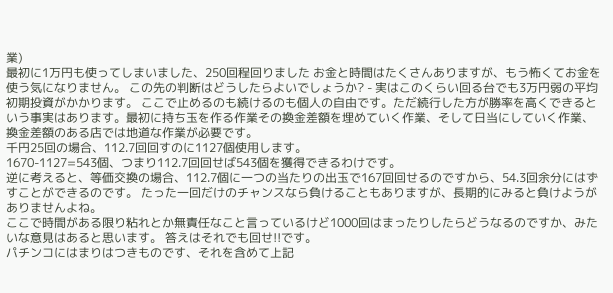業)
最初に1万円も使ってしまいました、250回程回りました お金と時間はたくさんありますが、もう怖くてお金を使う気になりません。 この先の判断はどうしたらよいでしょうか? - 実はこのくらい回る台でも3万円弱の平均初期投資がかかります。 ここで止めるのも続けるのも個人の自由です。ただ続行した方が勝率を高くできるという事実はあります。最初に持ち玉を作る作業その換金差額を埋めていく作業、そして日当にしていく作業、換金差額のある店では地道な作業が必要です。
千円25回の場合、112.7回回すのに1127個使用します。
1670-1127=543個、つまり112.7回回せば543個を獲得できるわけです。
逆に考えると、等価交換の場合、112.7個に一つの当たりの出玉で167回回せるのですから、54.3回余分にはずすことができるのです。 たった一回だけのチャンスなら負けることもありますが、長期的にみると負けようがありませんよね。
ここで時間がある限り粘れとか無責任なこと言っているけど1000回はまったりしたらどうなるのですか、みたいな意見はあると思います。 答えはそれでも回せ!!です。
パチンコにはまりはつきものです、それを含めて上記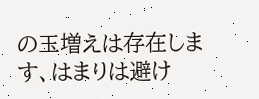の玉増えは存在します、はまりは避け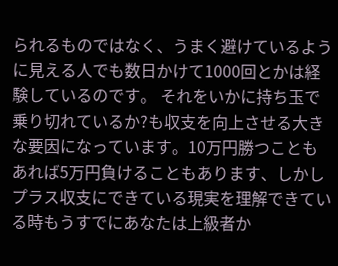られるものではなく、うまく避けているように見える人でも数日かけて1000回とかは経験しているのです。 それをいかに持ち玉で乗り切れているか?も収支を向上させる大きな要因になっています。10万円勝つこともあれば5万円負けることもあります、しかしプラス収支にできている現実を理解できている時もうすでにあなたは上級者か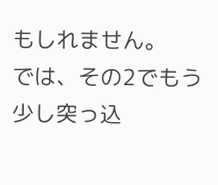もしれません。
では、その2でもう少し突っ込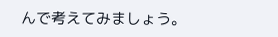んで考えてみましょう。